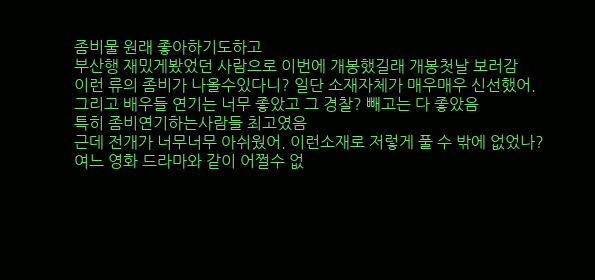좀비물 원래 좋아하기도하고
부산행 재밌게봤었던 사람으로 이번에 개봉했길래 개봉첫날 보러감
이런 류의 좀비가 나올수있다니? 일단 소재자체가 매우매우 신선했어.
그리고 배우들 연기는 너무 좋았고 그 경찰? 빼고는 다 좋았음
특히 좀비연기하는사람들 최고였음
근데 전개가 너무너무 아쉬웠어. 이런소재로 저렇게 풀 수 밖에 없었나?
여느 영화 드라마와 같이 어쩔수 없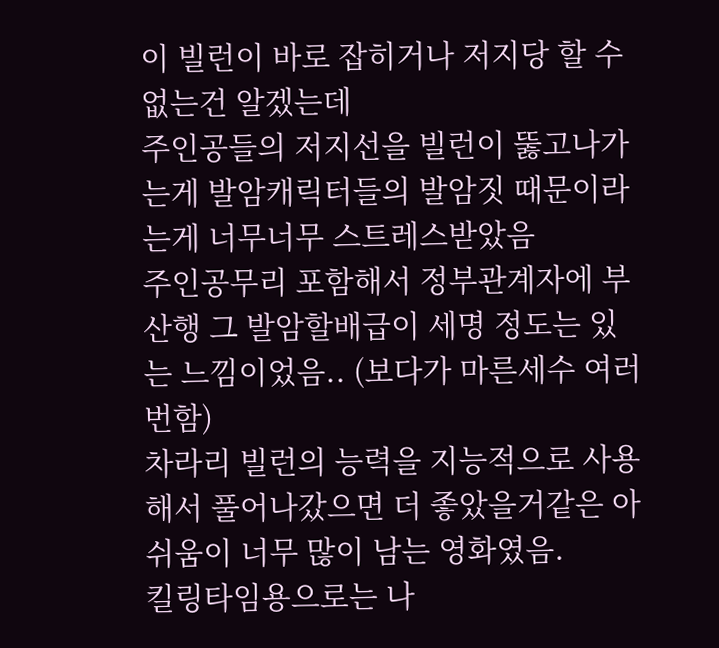이 빌런이 바로 잡히거나 저지당 할 수 없는건 알겠는데
주인공들의 저지선을 빌런이 뚫고나가는게 발암캐릭터들의 발암짓 때문이라는게 너무너무 스트레스받았음
주인공무리 포함해서 정부관계자에 부산행 그 발암할배급이 세명 정도는 있는 느낌이었음.. (보다가 마른세수 여러번함)
차라리 빌런의 능력을 지능적으로 사용해서 풀어나갔으면 더 좋았을거같은 아쉬움이 너무 많이 남는 영화였음.
킬링타임용으로는 나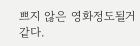쁘지 않은 영화정도될거같다.